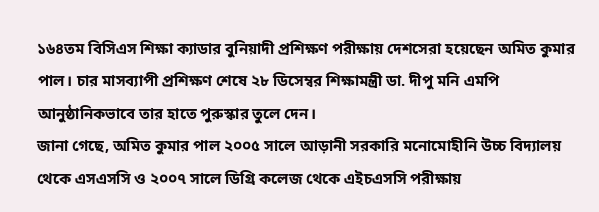১৬৪তম বিসিএস শিক্ষা ক্যাডার বুনিয়াদী প্রশিক্ষণ পরীক্ষায় দেশসেরা হয়েছেন অমিত কুমার পাল। চার মাসব্যাপী প্রশিক্ষণ শেষে ২৮ ডিসেম্বর শিক্ষামন্ত্রী ডা. দীপু মনি এমপি আনুষ্ঠানিকভাবে তার হাতে পুরুস্কার তুলে দেন।
জানা গেছে, অমিত কুমার পাল ২০০৫ সালে আড়ানী সরকারি মনোমোহীনি উচ্চ বিদ্যালয় থেকে এসএসসি ও ২০০৭ সালে ডিগ্রি কলেজ থেকে এইচএসসি পরীক্ষায়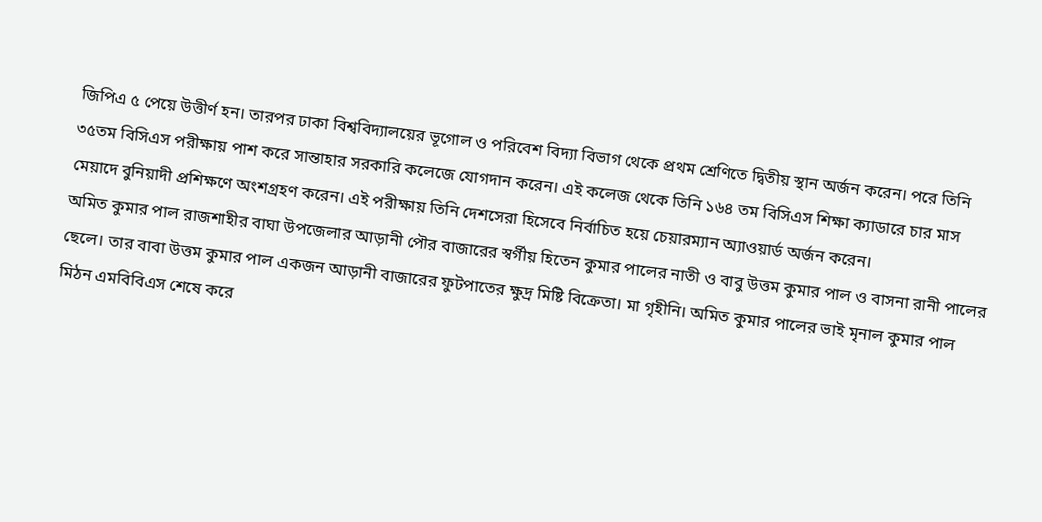জিপিএ ৫ পেয়ে উত্তীর্ণ হন। তারপর ঢাকা বিশ্ববিদ্যালয়ের ভূগোল ও পরিবেশ বিদ্যা বিভাগ থেকে প্রথম শ্রেণিতে দ্বিতীয় স্থান অর্জন করেন। পরে তিনি ৩৫তম বিসিএস পরীক্ষায় পাশ করে সান্তাহার সরকারি কলেজে যোগদান করেন। এই কলেজ থেকে তিনি ১৬৪ তম বিসিএস শিক্ষা ক্যাডারে চার মাস মেয়াদে বুনিয়াদী প্রশিক্ষণে অংশগ্রহণ করেন। এই পরীক্ষায় তিনি দেশসেরা হিসেবে নির্বাচিত হয়ে চেয়ারম্যান অ্যাওয়ার্ড অর্জন করেন।
অমিত কুমার পাল রাজশাহীর বাঘা উপজেলার আড়ানী পৌর বাজারের স্বর্গীয় হিতেন কুমার পালের নাতী ও বাবু উত্তম কুমার পাল ও বাসনা রানী পালের ছেলে। তার বাবা উত্তম কুমার পাল একজন আড়ানী বাজারের ফুটপাতের ক্ষুদ্র মিষ্টি বিক্রেতা। মা গৃহীনি। অমিত কুমার পালের ভাই মৃনাল কুমার পাল মিঠন এমবিবিএস শেষে করে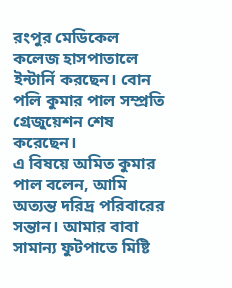রংপুর মেডিকেল কলেজ হাসপাতালে ইন্টার্নি করছেন। বোন পলি কুমার পাল সম্প্রতি গ্রেজুয়েশন শেষ করেছেন।
এ বিষয়ে অমিত কুমার পাল বলেন, আমি অত্যন্ত দরিদ্র পরিবারের সন্তান। আমার বাবা সামান্য ফুটপাতে মিষ্টি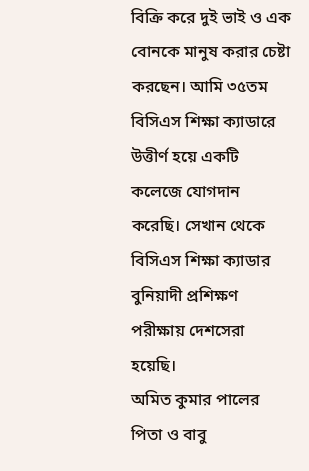বিক্রি করে দুই ভাই ও এক বোনকে মানুষ করার চেষ্টা করছেন। আমি ৩৫তম বিসিএস শিক্ষা ক্যাডারে উত্তীর্ণ হয়ে একটি কলেজে যোগদান করেছি। সেখান থেকে বিসিএস শিক্ষা ক্যাডার বুনিয়াদী প্রশিক্ষণ পরীক্ষায় দেশসেরা হয়েছি।
অমিত কুমার পালের পিতা ও বাবু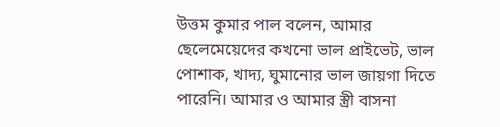উত্তম কুমার পাল বলেন, আমার ছেলেমেয়েদের কখনো ভাল প্রাইভেট, ভাল পোশাক, খাদ্য, ঘুমানোর ভাল জায়গা দিতে পারেনি। আমার ও আমার স্ত্রী বাসনা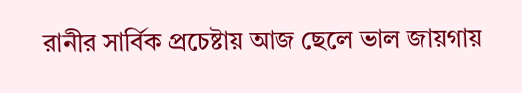রানীর সার্বিক প্রচেষ্টায় আজ ছেলে ভাল জায়গায়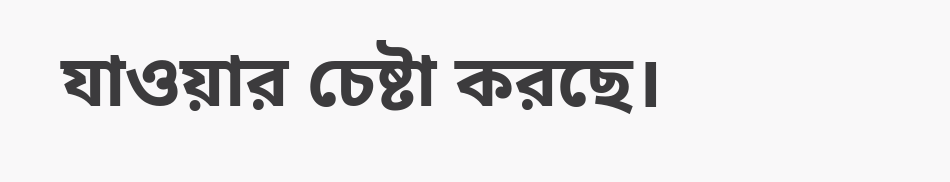যাওয়ার চেষ্টা করছে।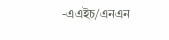-এএইচ/এনএন